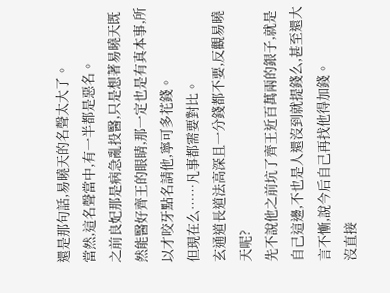還是那句話,易曉天的名聲太大了。
當然,這名聲當中,有一半都是惡名。
之前良妃那是病急亂投醫,只是想著易曉天既然能醫好齊王的眼睛,那一定也是有真本事,所以才咬牙點名請他,寧可多花錢。
但現在么……凡事都需要對比。
玄通道長道法高深且一分錢都不要,反觀易曉天呢?
先不說他之前坑了齊王近百萬兩的銀子,就是自己這邊,不也是人還沒到就提錢么,甚至還大言不慚,說今后自己再找他得加錢。
沒直接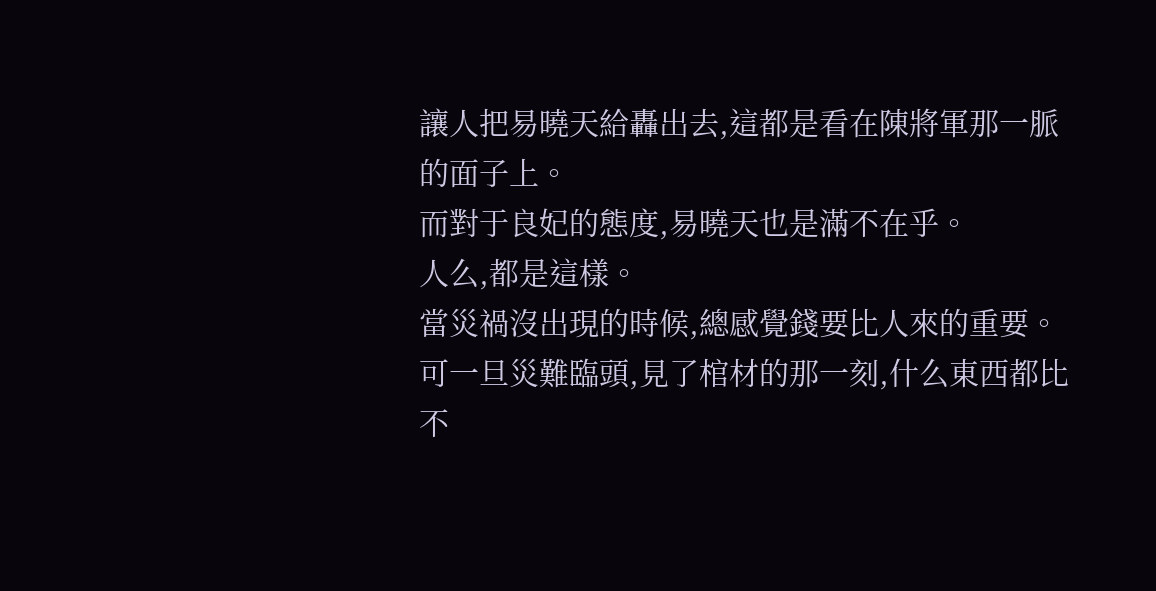讓人把易曉天給轟出去,這都是看在陳將軍那一脈的面子上。
而對于良妃的態度,易曉天也是滿不在乎。
人么,都是這樣。
當災禍沒出現的時候,總感覺錢要比人來的重要。
可一旦災難臨頭,見了棺材的那一刻,什么東西都比不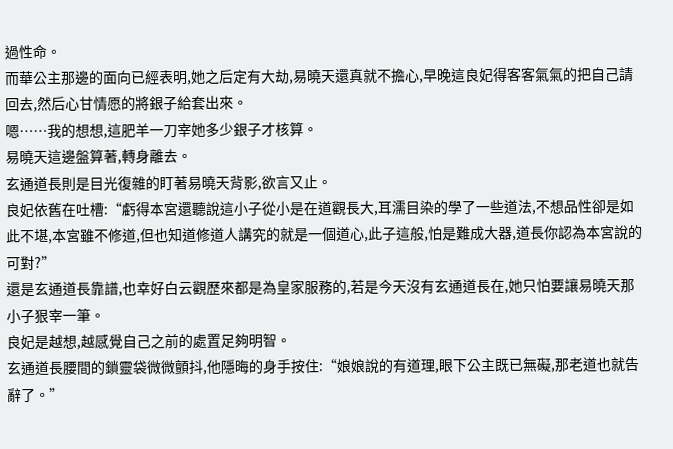過性命。
而華公主那邊的面向已經表明,她之后定有大劫,易曉天還真就不擔心,早晚這良妃得客客氣氣的把自己請回去,然后心甘情愿的將銀子給套出來。
嗯……我的想想,這肥羊一刀宰她多少銀子才核算。
易曉天這邊盤算著,轉身離去。
玄通道長則是目光復雜的盯著易曉天背影,欲言又止。
良妃依舊在吐槽:“虧得本宮還聽說這小子從小是在道觀長大,耳濡目染的學了一些道法,不想品性卻是如此不堪,本宮雖不修道,但也知道修道人講究的就是一個道心,此子這般,怕是難成大器,道長你認為本宮說的可對?”
還是玄通道長靠譜,也幸好白云觀歷來都是為皇家服務的,若是今天沒有玄通道長在,她只怕要讓易曉天那小子狠宰一筆。
良妃是越想,越感覺自己之前的處置足夠明智。
玄通道長腰間的鎖靈袋微微顫抖,他隱晦的身手按住:“娘娘說的有道理,眼下公主既已無礙,那老道也就告辭了。”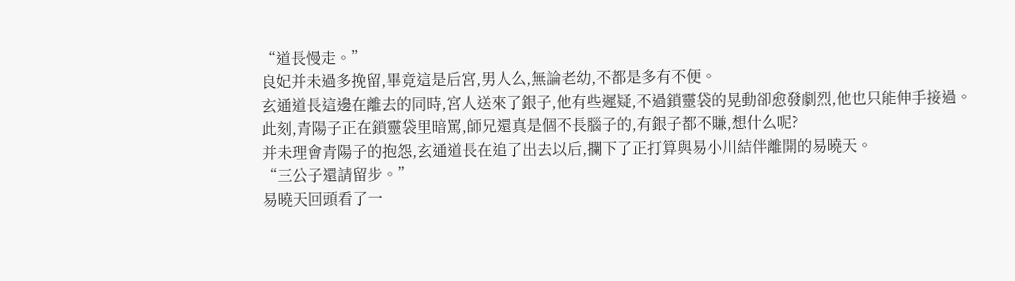“道長慢走。”
良妃并未過多挽留,畢竟這是后宮,男人么,無論老幼,不都是多有不便。
玄通道長這邊在離去的同時,宮人送來了銀子,他有些遲疑,不過鎖靈袋的晃動卻愈發劇烈,他也只能伸手接過。
此刻,青陽子正在鎖靈袋里暗罵,師兄還真是個不長腦子的,有銀子都不賺,想什么呢?
并未理會青陽子的抱怨,玄通道長在追了出去以后,攔下了正打算與易小川結伴離開的易曉天。
“三公子還請留步。”
易曉天回頭看了一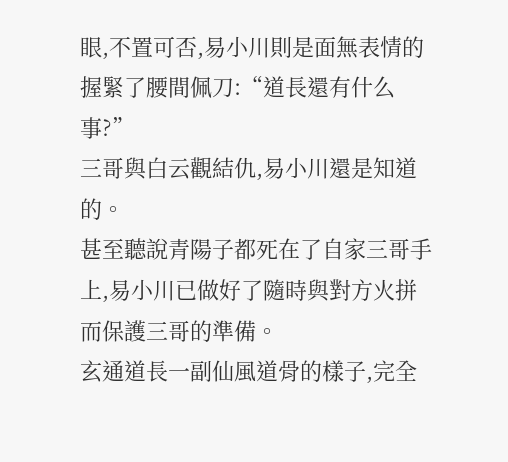眼,不置可否,易小川則是面無表情的握緊了腰間佩刀:“道長還有什么事?”
三哥與白云觀結仇,易小川還是知道的。
甚至聽說青陽子都死在了自家三哥手上,易小川已做好了隨時與對方火拼而保護三哥的準備。
玄通道長一副仙風道骨的樣子,完全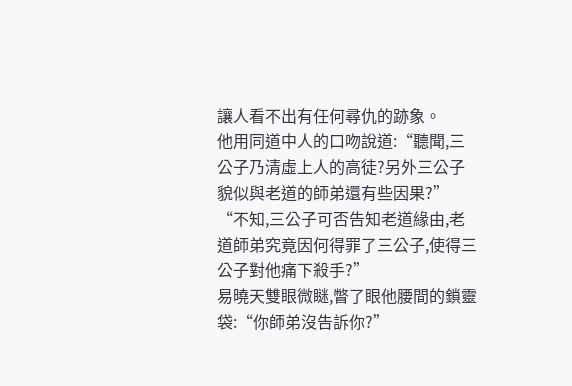讓人看不出有任何尋仇的跡象。
他用同道中人的口吻說道:“聽聞,三公子乃清虛上人的高徒?另外三公子貌似與老道的師弟還有些因果?”
“不知,三公子可否告知老道緣由,老道師弟究竟因何得罪了三公子,使得三公子對他痛下殺手?”
易曉天雙眼微瞇,瞥了眼他腰間的鎖靈袋:“你師弟沒告訴你?”